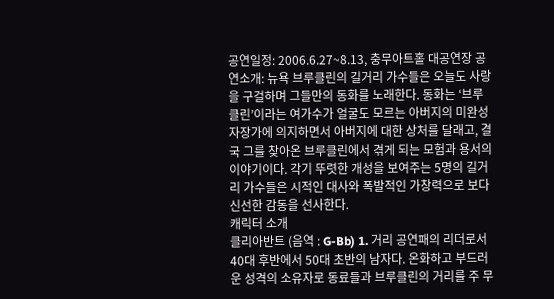공연일정: 2006.6.27~8.13, 충무아트홀 대공연장 공연소개: 뉴욕 브루클린의 길거리 가수들은 오늘도 사랑을 구걸하며 그들만의 동화를 노래한다. 동화는 ‘브루클린’이라는 여가수가 얼굴도 모르는 아버지의 미완성 자장가에 의지하면서 아버지에 대한 상처를 달래고, 결국 그를 찾아온 브루클린에서 겪게 되는 모험과 용서의 이야기이다. 각기 뚜렷한 개성을 보여주는 5명의 길거리 가수들은 시적인 대사와 폭발적인 가창력으로 보다 신선한 감동을 선사한다.
캐릭터 소개
클리아반트 (음역 : G-Bb) 1. 거리 공연패의 리더로서 40대 후반에서 50대 초반의 남자다. 온화하고 부드러운 성격의 소유자로 동료들과 브루클린의 거리를 주 무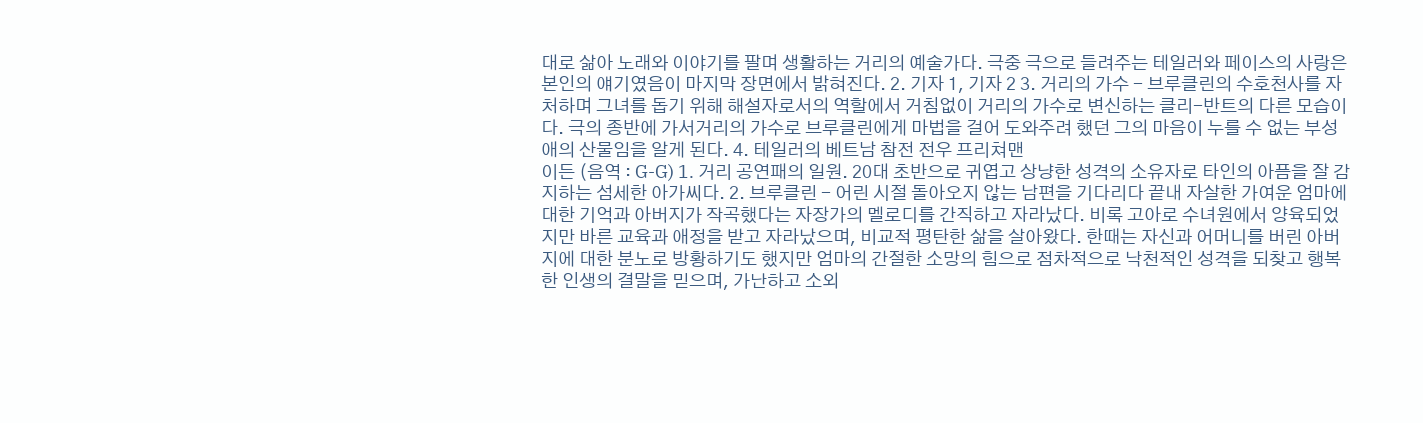대로 삶아 노래와 이야기를 팔며 생활하는 거리의 예술가다. 극중 극으로 들려주는 테일러와 페이스의 사랑은 본인의 얘기였음이 마지막 장면에서 밝혀진다. 2. 기자 1, 기자 2 3. 거리의 가수 - 브루클린의 수호천사를 자처하며 그녀를 돕기 위해 해설자로서의 역할에서 거침없이 거리의 가수로 변신하는 클리-반트의 다른 모습이다. 극의 종반에 가서거리의 가수로 브루클린에게 마법을 걸어 도와주려 했던 그의 마음이 누를 수 없는 부성애의 산물임을 알게 된다. 4. 테일러의 베트남 참전 전우 프리쳐맨
이든 (음역 : G-G) 1. 거리 공연패의 일원. 20대 초반으로 귀엽고 상냥한 성격의 소유자로 타인의 아픔을 잘 감지하는 섬세한 아가씨다. 2. 브루클린 - 어린 시절 돌아오지 않는 남편을 기다리다 끝내 자살한 가여운 엄마에 대한 기억과 아버지가 작곡했다는 자장가의 멜로디를 간직하고 자라났다. 비록 고아로 수녀원에서 양육되었지만 바른 교육과 애정을 받고 자라났으며, 비교적 평탄한 삶을 살아왔다. 한때는 자신과 어머니를 버린 아버지에 대한 분노로 방황하기도 했지만 엄마의 간절한 소망의 힘으로 점차적으로 낙천적인 성격을 되찾고 행복한 인생의 결말을 믿으며, 가난하고 소외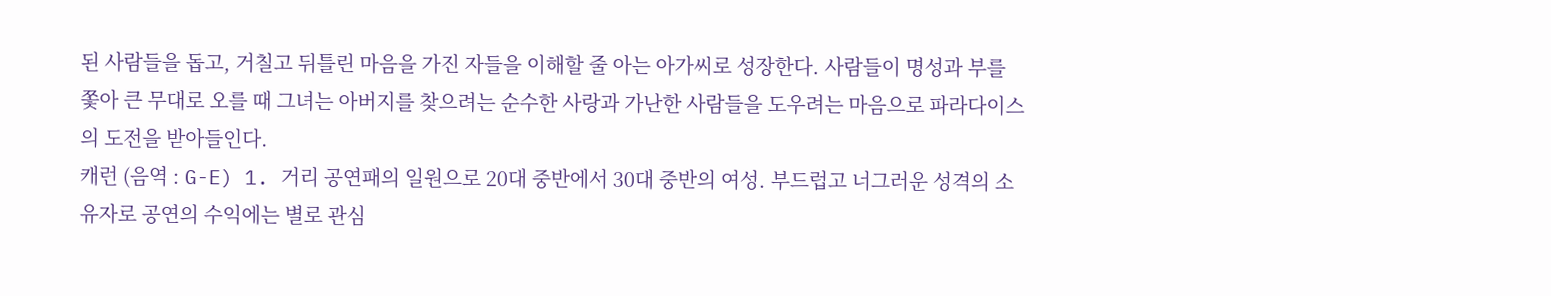된 사람들을 돕고, 거칠고 뒤틀린 마음을 가진 자들을 이해할 줄 아는 아가씨로 성장한다. 사람들이 명성과 부를 쫓아 큰 무대로 오를 때 그녀는 아버지를 찾으려는 순수한 사랑과 가난한 사람들을 도우려는 마음으로 파라다이스의 도전을 받아들인다.
캐런 (음역 : G-E) 1. 거리 공연패의 일원으로 20대 중반에서 30대 중반의 여성. 부드럽고 너그러운 성격의 소유자로 공연의 수익에는 별로 관심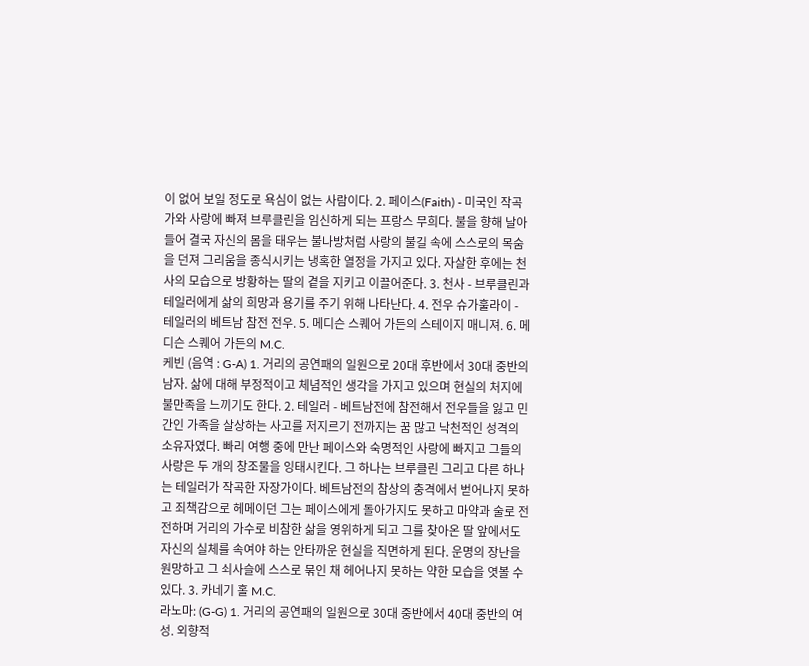이 없어 보일 정도로 욕심이 없는 사람이다. 2. 페이스(Faith) - 미국인 작곡가와 사랑에 빠져 브루클린을 임신하게 되는 프랑스 무희다. 불을 향해 날아들어 결국 자신의 몸을 태우는 불나방처럼 사랑의 불길 속에 스스로의 목숨을 던져 그리움을 종식시키는 냉혹한 열정을 가지고 있다. 자살한 후에는 천사의 모습으로 방황하는 딸의 곁을 지키고 이끌어준다. 3. 천사 - 브루클린과 테일러에게 삶의 희망과 용기를 주기 위해 나타난다. 4. 전우 슈가훌라이 - 테일러의 베트남 참전 전우. 5. 메디슨 스퀘어 가든의 스테이지 매니져. 6. 메디슨 스퀘어 가든의 M.C.
케빈 (음역 : G-A) 1. 거리의 공연패의 일원으로 20대 후반에서 30대 중반의 남자. 삶에 대해 부정적이고 체념적인 생각을 가지고 있으며 현실의 처지에 불만족을 느끼기도 한다. 2. 테일러 - 베트남전에 참전해서 전우들을 잃고 민간인 가족을 살상하는 사고를 저지르기 전까지는 꿈 많고 낙천적인 성격의 소유자였다. 빠리 여행 중에 만난 페이스와 숙명적인 사랑에 빠지고 그들의 사랑은 두 개의 창조물을 잉태시킨다. 그 하나는 브루클린 그리고 다른 하나는 테일러가 작곡한 자장가이다. 베트남전의 참상의 충격에서 벋어나지 못하고 죄책감으로 헤메이던 그는 페이스에게 돌아가지도 못하고 마약과 술로 전전하며 거리의 가수로 비참한 삶을 영위하게 되고 그를 찾아온 딸 앞에서도 자신의 실체를 속여야 하는 안타까운 현실을 직면하게 된다. 운명의 장난을 원망하고 그 쇠사슬에 스스로 묶인 채 헤어나지 못하는 약한 모습을 엿볼 수 있다. 3. 카네기 홀 M.C.
라노마: (G-G) 1. 거리의 공연패의 일원으로 30대 중반에서 40대 중반의 여성. 외향적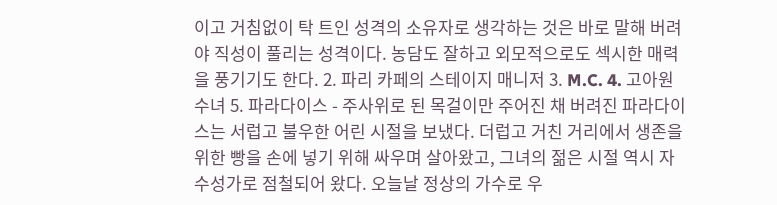이고 거침없이 탁 트인 성격의 소유자로 생각하는 것은 바로 말해 버려야 직성이 풀리는 성격이다. 농담도 잘하고 외모적으로도 섹시한 매력을 풍기기도 한다. 2. 파리 카페의 스테이지 매니저 3. M.C. 4. 고아원 수녀 5. 파라다이스 - 주사위로 된 목걸이만 주어진 채 버려진 파라다이스는 서럽고 불우한 어린 시절을 보냈다. 더럽고 거친 거리에서 생존을 위한 빵을 손에 넣기 위해 싸우며 살아왔고, 그녀의 젊은 시절 역시 자수성가로 점철되어 왔다. 오늘날 정상의 가수로 우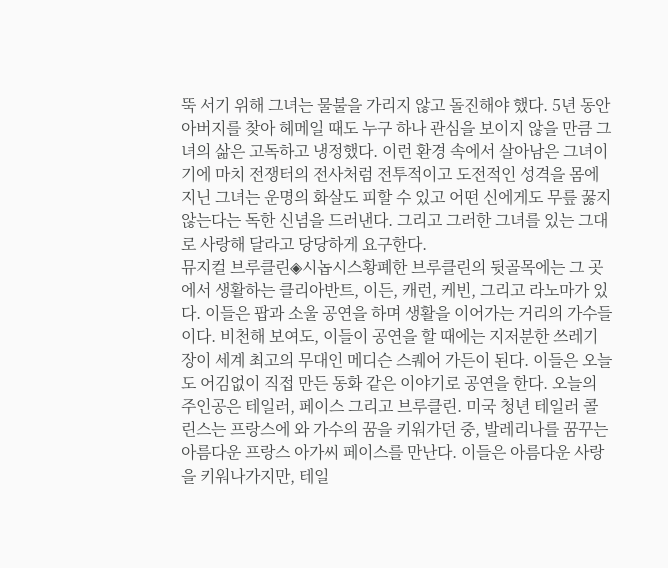뚝 서기 위해 그녀는 물불을 가리지 않고 돌진해야 했다. 5년 동안 아버지를 찾아 헤메일 때도 누구 하나 관심을 보이지 않을 만큼 그녀의 삶은 고독하고 냉정했다. 이런 환경 속에서 살아남은 그녀이기에 마치 전쟁터의 전사처럼 전투적이고 도전적인 성격을 몸에 지닌 그녀는 운명의 화살도 피할 수 있고 어떤 신에게도 무릎 꿇지 않는다는 독한 신념을 드러낸다. 그리고 그러한 그녀를 있는 그대로 사랑해 달라고 당당하게 요구한다.
뮤지컬 브루클린◈시놉시스황폐한 브루클린의 뒷골목에는 그 곳에서 생활하는 클리아반트, 이든, 캐런, 케빈, 그리고 라노마가 있다. 이들은 팝과 소울 공연을 하며 생활을 이어가는 거리의 가수들이다. 비천해 보여도, 이들이 공연을 할 때에는 지저분한 쓰레기장이 세계 최고의 무대인 메디슨 스퀘어 가든이 된다. 이들은 오늘도 어김없이 직접 만든 동화 같은 이야기로 공연을 한다. 오늘의 주인공은 테일러, 페이스 그리고 브루클린. 미국 청년 테일러 콜린스는 프랑스에 와 가수의 꿈을 키워가던 중, 발레리나를 꿈꾸는 아름다운 프랑스 아가씨 페이스를 만난다. 이들은 아름다운 사랑을 키워나가지만, 테일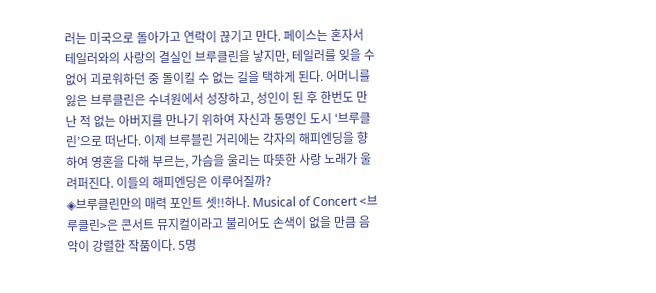러는 미국으로 돌아가고 연락이 끊기고 만다. 페이스는 혼자서 테일러와의 사랑의 결실인 브루클린을 낳지만, 테일러를 잊을 수 없어 괴로워하던 중 돌이킬 수 없는 길을 택하게 된다. 어머니를 잃은 브루클린은 수녀원에서 성장하고, 성인이 된 후 한번도 만난 적 없는 아버지를 만나기 위하여 자신과 동명인 도시 ‘브루클린’으로 떠난다. 이제 브루블린 거리에는 각자의 해피엔딩을 향하여 영혼을 다해 부르는, 가슴을 울리는 따뜻한 사랑 노래가 울려퍼진다. 이들의 해피엔딩은 이루어질까?
◈브루클린만의 매력 포인트 셋!!하나. Musical of Concert <브루클린>은 콘서트 뮤지컬이라고 불리어도 손색이 없을 만큼 음악이 강렬한 작품이다. 5명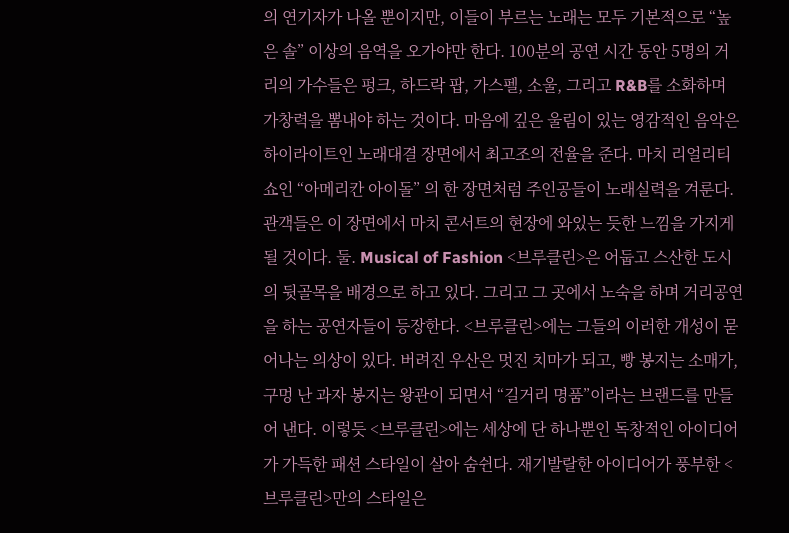의 연기자가 나올 뿐이지만, 이들이 부르는 노래는 모두 기본적으로 “높은 솔” 이상의 음역을 오가야만 한다. 100분의 공연 시간 동안 5명의 거리의 가수들은 펑크, 하드락 팝, 가스펠, 소울, 그리고 R&B를 소화하며 가창력을 뽐내야 하는 것이다. 마음에 깊은 울림이 있는 영감적인 음악은 하이라이트인 노래대결 장면에서 최고조의 전율을 준다. 마치 리얼리티 쇼인 “아메리칸 아이돌” 의 한 장면처럼 주인공들이 노래실력을 겨룬다. 관객들은 이 장면에서 마치 콘서트의 현장에 와있는 듯한 느낌을 가지게 될 것이다. 둘. Musical of Fashion <브루클린>은 어둡고 스산한 도시의 뒷골목을 배경으로 하고 있다. 그리고 그 곳에서 노숙을 하며 거리공연을 하는 공연자들이 등장한다. <브루클린>에는 그들의 이러한 개성이 묻어나는 의상이 있다. 버려진 우산은 멋진 치마가 되고, 빵 봉지는 소매가, 구멍 난 과자 봉지는 왕관이 되면서 “길거리 명품”이라는 브랜드를 만들어 낸다. 이렇듯 <브루클린>에는 세상에 단 하나뿐인 독창적인 아이디어가 가득한 패션 스타일이 살아 숨쉰다. 재기발랄한 아이디어가 풍부한 <브루클린>만의 스타일은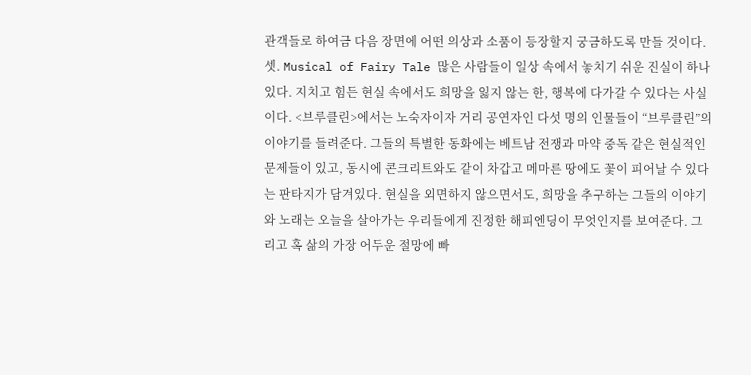관객들로 하여금 다음 장면에 어떤 의상과 소품이 등장할지 궁금하도록 만들 것이다. 셋. Musical of Fairy Tale 많은 사람들이 일상 속에서 놓치기 쉬운 진실이 하나 있다. 지치고 힘든 현실 속에서도 희망을 잃지 않는 한, 행복에 다가갈 수 있다는 사실이다. <브루클린>에서는 노숙자이자 거리 공연자인 다섯 명의 인물들이 “브루클린”의 이야기를 들려준다. 그들의 특별한 동화에는 베트남 전쟁과 마약 중독 같은 현실적인 문제들이 있고, 동시에 콘크리트와도 같이 차갑고 메마른 땅에도 꽃이 피어날 수 있다는 판타지가 담겨있다. 현실을 외면하지 않으면서도, 희망을 추구하는 그들의 이야기와 노래는 오늘을 살아가는 우리들에게 진정한 해피엔딩이 무엇인지를 보여준다. 그리고 혹 삶의 가장 어두운 절망에 빠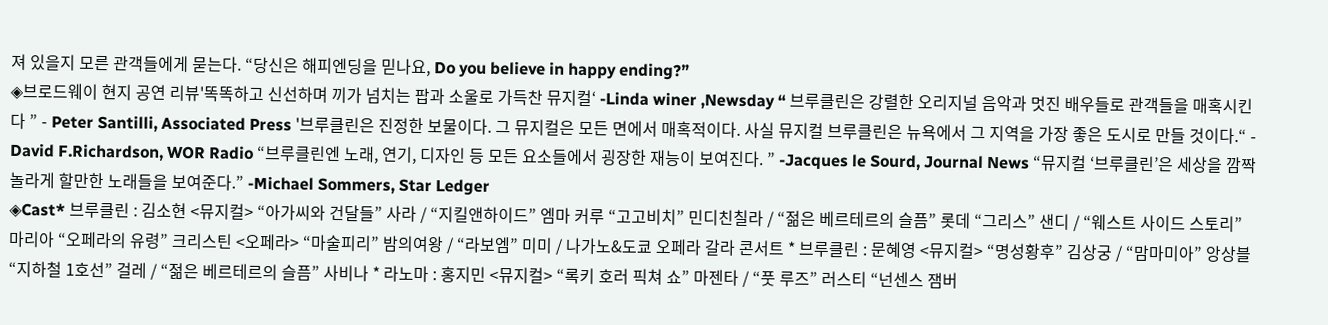져 있을지 모른 관객들에게 묻는다. “당신은 해피엔딩을 믿나요, Do you believe in happy ending?”
◈브로드웨이 현지 공연 리뷰'똑똑하고 신선하며 끼가 넘치는 팝과 소울로 가득찬 뮤지컬‘ -Linda winer ,Newsday “ 브루클린은 강렬한 오리지널 음악과 멋진 배우들로 관객들을 매혹시킨다 ” - Peter Santilli, Associated Press '브루클린은 진정한 보물이다. 그 뮤지컬은 모든 면에서 매혹적이다. 사실 뮤지컬 브루클린은 뉴욕에서 그 지역을 가장 좋은 도시로 만들 것이다.“ - David F.Richardson, WOR Radio “브루클린엔 노래, 연기, 디자인 등 모든 요소들에서 굉장한 재능이 보여진다. ” -Jacques le Sourd, Journal News “뮤지컬 ‘브루클린’은 세상을 깜짝 놀라게 할만한 노래들을 보여준다.” -Michael Sommers, Star Ledger
◈Cast* 브루클린 : 김소현 <뮤지컬> “아가씨와 건달들” 사라 / “지킬앤하이드” 엠마 커루 “고고비치” 민디친칠라 / “젊은 베르테르의 슬픔” 롯데 “그리스” 샌디 / “웨스트 사이드 스토리” 마리아 “오페라의 유령” 크리스틴 <오페라> “마술피리” 밤의여왕 / “라보엠” 미미 / 나가노&도쿄 오페라 갈라 콘서트 * 브루클린 : 문혜영 <뮤지컬> “명성황후” 김상궁 / “맘마미아” 앙상블 “지하철 1호선” 걸레 / “젊은 베르테르의 슬픔” 사비나 * 라노마 : 홍지민 <뮤지컬> “록키 호러 픽쳐 쇼” 마젠타 / “풋 루즈” 러스티 “넌센스 잼버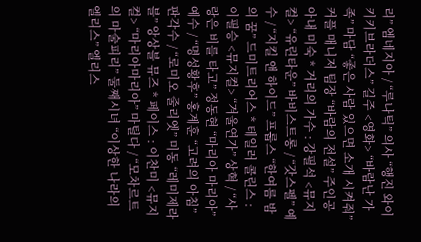리” 엠네지아 / “루나틱” 의사 “행진 와이키키브라더스” 길주 <영화> “바람난 가족” 마담 “좋은 사람 있으면 소개 시켜줘” 커플 매니저 팀장 “바람의 전설” 주인공 아내 미숙 * 거리의 가수 : 강필석 <뮤지컬> “유린타운” 바비스트롱 / “갓스펠” 예수 / “지킬 앤 하이드” 프룹스 “한여름 밤의 꿈” 드미트리어스 * 테일러 콜린스 : 이필승 <뮤지컬> “겨울연가” 상혁 / “사랑은 비를 타고” 정동현 “마리아 마리아” 예수 / “명성황후” 홍계훈 “고려의 아침” 판각수 / “로미오 줄리엣” 미동 “레미제라블” 앙상블 뮤즈 * 페이스 : 이찬미 <뮤지컬> “마리아마리아” 마틸다 / “모차르트의 마술피리” 둘째시녀 “이상한 나라의 엘리스” 엘리스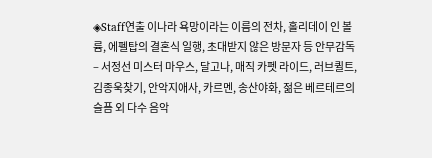◈Staff연출 이나라 욕망이라는 이름의 전차, 홀리데이 인 볼륨, 에펠탑의 결혼식 일행, 초대받지 않은 방문자 등 안무감독 – 서정선 미스터 마우스, 달고나, 매직 카펫 라이드, 러브퀼트, 김종욱찾기, 안악지애사, 카르멘, 송산야화, 젊은 베르테르의 슬픔 외 다수 음악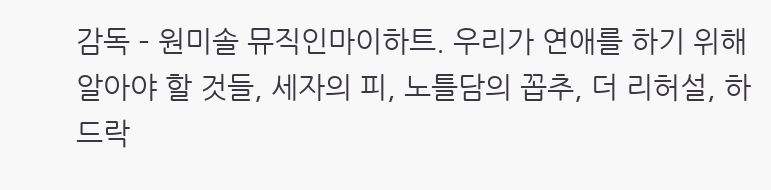감독 – 원미솔 뮤직인마이하트. 우리가 연애를 하기 위해 알아야 할 것들, 세자의 피, 노틀담의 꼽추, 더 리허설, 하드락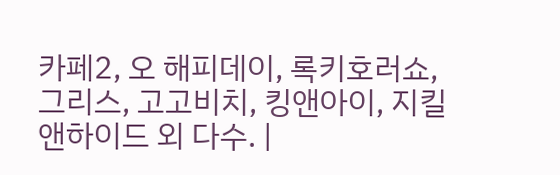카페2, 오 해피데이, 록키호러쇼, 그리스, 고고비치, 킹앤아이, 지킬앤하이드 외 다수. |